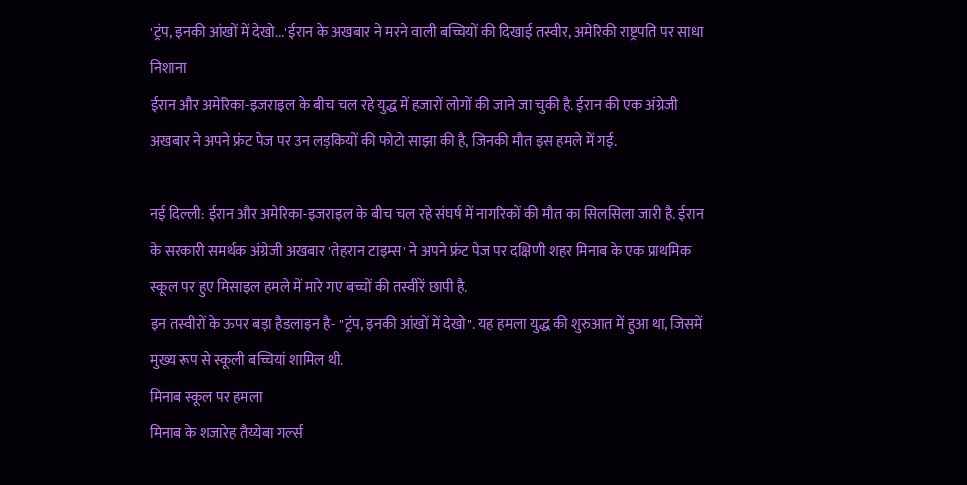'ट्रंप, इनकी आंखों में देखो...'ईरान के अखबार ने मरने वाली बच्चियों की दिखाई तस्वीर, अमेरिकी राष्ट्रपति पर साधा निशाना
ईरान और अमेरिका-इजराइल के बीच चल रहे युद्ध में हजारों लोगों की जाने जा चुकी है. ईरान की एक अंग्रेजी अखबार ने अपने फ्रंट पेज पर उन लड़कियों की फोटो साझा की है, जिनकी मौत इस हमले में गई.

नई दिल्ली: ईरान और अमेरिका-इजराइल के बीच चल रहे संघर्ष में नागरिकों की मौत का सिलसिला जारी है. ईरान के सरकारी समर्थक अंग्रेजी अखबार 'तेहरान टाइम्स' ने अपने फ्रंट पेज पर दक्षिणी शहर मिनाब के एक प्राथमिक स्कूल पर हुए मिसाइल हमले में मारे गए बच्चों की तस्वीरें छापी है.
इन तस्वीरों के ऊपर बड़ा हैडलाइन है- "ट्रंप, इनकी आंखों में देखो". यह हमला युद्ध की शुरुआत में हुआ था, जिसमें मुख्य रूप से स्कूली बच्चियां शामिल थी.
मिनाब स्कूल पर हमला
मिनाब के शजारेह तैय्येबा गर्ल्स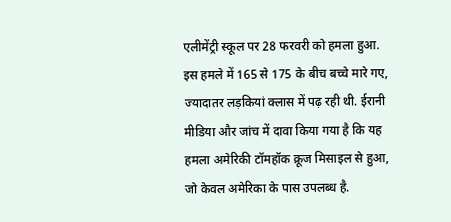एलीमेंट्री स्कूल पर 28 फरवरी को हमला हुआ. इस हमले में 165 से 175 के बीच बच्चे मारे गए, ज्यादातर लड़कियां क्लास में पढ़ रही थी. ईरानी मीडिया और जांच में दावा किया गया है कि यह हमला अमेरिकी टॉमहॉक क्रूज मिसाइल से हुआ, जो केवल अमेरिका के पास उपलब्ध है.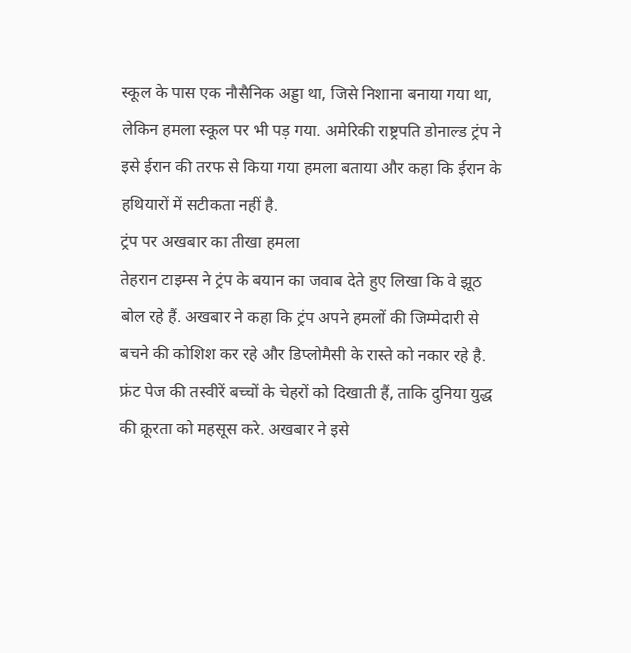स्कूल के पास एक नौसैनिक अड्डा था, जिसे निशाना बनाया गया था, लेकिन हमला स्कूल पर भी पड़ गया. अमेरिकी राष्ट्रपति डोनाल्ड ट्रंप ने इसे ईरान की तरफ से किया गया हमला बताया और कहा कि ईरान के हथियारों में सटीकता नहीं है.
ट्रंप पर अखबार का तीखा हमला
तेहरान टाइम्स ने ट्रंप के बयान का जवाब देते हुए लिखा कि वे झूठ बोल रहे हैं. अखबार ने कहा कि ट्रंप अपने हमलों की जिम्मेदारी से बचने की कोशिश कर रहे और डिप्लोमैसी के रास्ते को नकार रहे है.
फ्रंट पेज की तस्वीरें बच्चों के चेहरों को दिखाती हैं, ताकि दुनिया युद्ध की क्रूरता को महसूस करे. अखबार ने इसे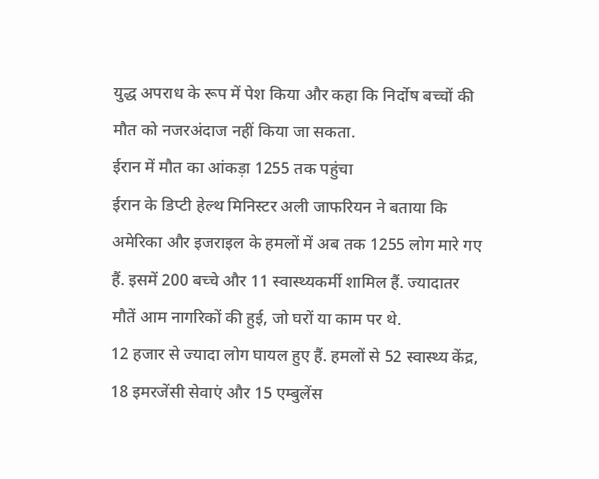युद्ध अपराध के रूप में पेश किया और कहा कि निर्दोष बच्चों की मौत को नजरअंदाज नहीं किया जा सकता.
ईरान में मौत का आंकड़ा 1255 तक पहुंचा
ईरान के डिप्टी हेल्थ मिनिस्टर अली जाफरियन ने बताया कि अमेरिका और इजराइल के हमलों में अब तक 1255 लोग मारे गए हैं. इसमें 200 बच्चे और 11 स्वास्थ्यकर्मी शामिल हैं. ज्यादातर मौतें आम नागरिकों की हुई, जो घरों या काम पर थे.
12 हजार से ज्यादा लोग घायल हुए हैं. हमलों से 52 स्वास्थ्य केंद्र, 18 इमरजेंसी सेवाएं और 15 एम्बुलेंस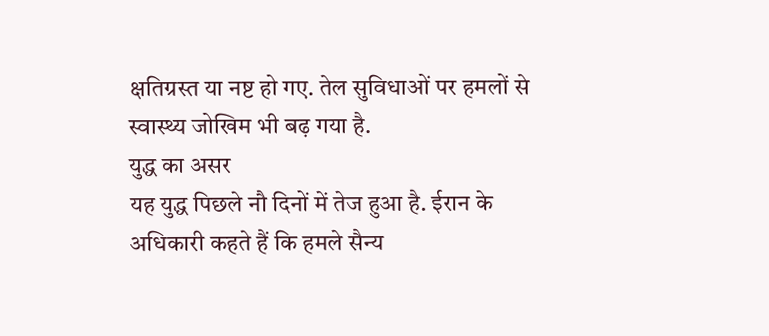क्षतिग्रस्त या नष्ट हो गए. तेल सुविधाओं पर हमलों से स्वास्थ्य जोखिम भी बढ़ गया है.
युद्ध का असर
यह युद्ध पिछले नौ दिनों में तेज हुआ है. ईरान के अधिकारी कहते हैं कि हमले सैन्य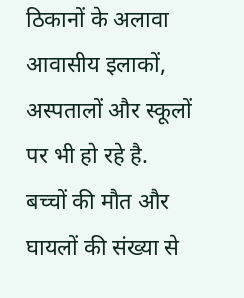ठिकानों के अलावा आवासीय इलाकों, अस्पतालों और स्कूलों पर भी हो रहे है. बच्चों की मौत और घायलों की संख्या से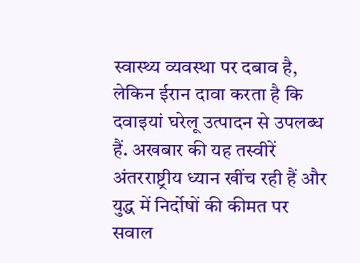स्वास्थ्य व्यवस्था पर दबाव है, लेकिन ईरान दावा करता है कि दवाइयां घरेलू उत्पादन से उपलब्ध हैं. अखबार की यह तस्वीरें अंतरराष्ट्रीय ध्यान खींच रही हैं और युद्ध में निर्दोषों की कीमत पर सवाल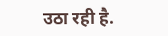उठा रही है.